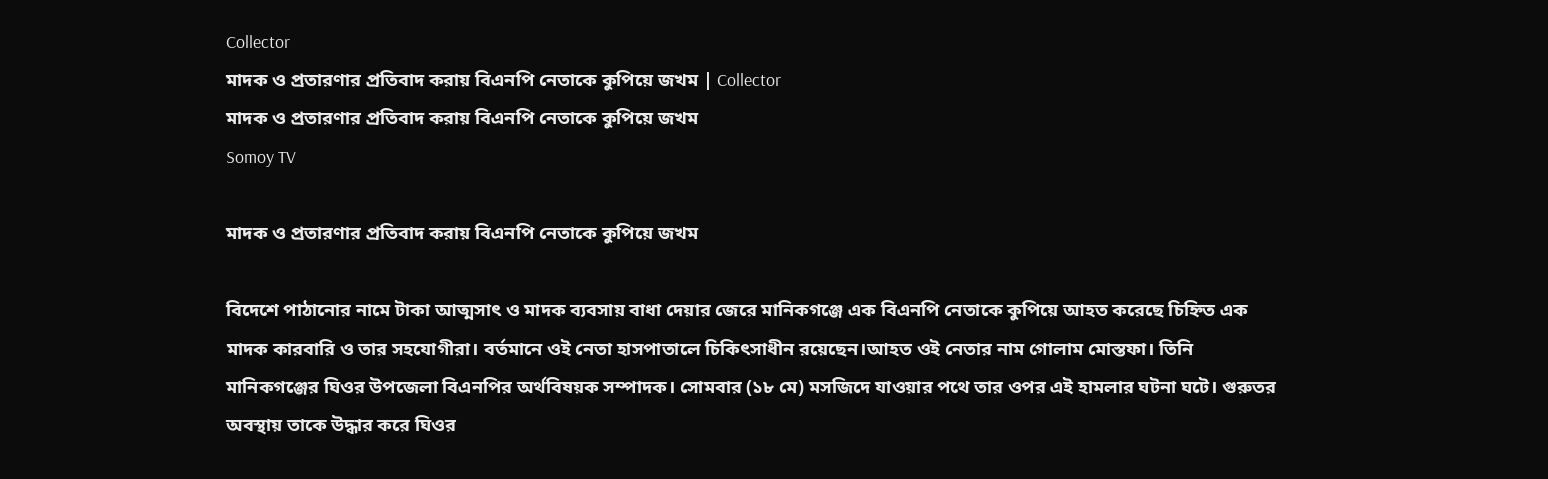Collector
মাদক ও প্রতারণার প্রতিবাদ করায় বিএনপি নেতাকে কুপিয়ে জখম | Collector
মাদক ও প্রতারণার প্রতিবাদ করায় বিএনপি নেতাকে কুপিয়ে জখম
Somoy TV

মাদক ও প্রতারণার প্রতিবাদ করায় বিএনপি নেতাকে কুপিয়ে জখম

বিদেশে পাঠানোর নামে টাকা আত্মসাৎ ও মাদক ব্যবসায় বাধা দেয়ার জেরে মানিকগঞ্জে এক বিএনপি নেতাকে কুপিয়ে আহত করেছে চিহ্নিত এক মাদক কারবারি ও তার সহযোগীরা। বর্তমানে ওই নেতা হাসপাতালে চিকিৎসাধীন রয়েছেন।আহত ওই নেতার নাম গোলাম মোস্তফা। তিনি মানিকগঞ্জের ঘিওর উপজেলা বিএনপির অর্থবিষয়ক সম্পাদক। সোমবার (১৮ মে) মসজিদে যাওয়ার পথে তার ওপর এই হামলার ঘটনা ঘটে। গুরুতর অবস্থায় তাকে উদ্ধার করে ঘিওর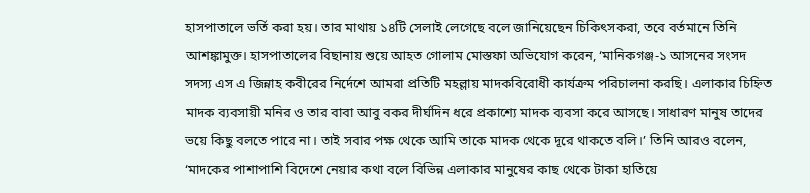হাসপাতালে ভর্তি করা হয়। তার মাথায় ১৪টি সেলাই লেগেছে বলে জানিয়েছেন চিকিৎসকরা, তবে বর্তমানে তিনি আশঙ্কামুক্ত। হাসপাতালের বিছানায় শুয়ে আহত গোলাম মোস্তফা অভিযোগ করেন, ‘মানিকগঞ্জ-১ আসনের সংসদ সদস্য এস এ জিন্নাহ কবীরের নির্দেশে আমরা প্রতিটি মহল্লায় মাদকবিরোধী কার্যক্রম পরিচালনা করছি। এলাকার চিহ্নিত মাদক ব্যবসায়ী মনির ও তার বাবা আবু বকর দীর্ঘদিন ধরে প্রকাশ্যে মাদক ব্যবসা করে আসছে। সাধারণ মানুষ তাদের ভয়ে কিছু বলতে পারে না। তাই সবার পক্ষ থেকে আমি তাকে মাদক থেকে দূরে থাকতে বলি।’ তিনি আরও বলেন, ‘মাদকের পাশাপাশি বিদেশে নেয়ার কথা বলে বিভিন্ন এলাকার মানুষের কাছ থেকে টাকা হাতিয়ে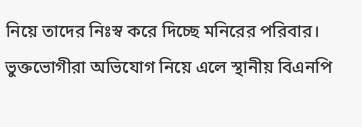নিয়ে তাদের নিঃস্ব করে দিচ্ছে মনিরের পরিবার। ভুক্তভোগীরা অভিযোগ নিয়ে এলে স্থানীয় বিএনপি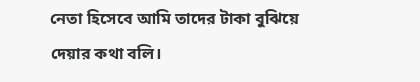নেতা হিসেবে আমি তাদের টাকা বুঝিয়ে দেয়ার কথা বলি।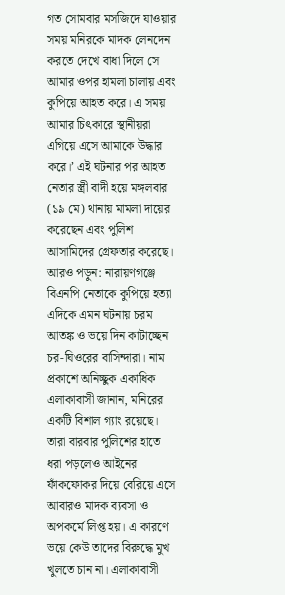গত সোমবার মসজিদে যাওয়ার সময় মনিরকে মাদক লেনদেন করতে দেখে বাধা দিলে সে আমার ওপর হামলা চালায় এবং কুপিয়ে আহত করে। এ সময় আমার চিৎকারে স্থানীয়রা এগিয়ে এসে আমাকে উদ্ধার করে।’ এই ঘটনার পর আহত নেতার স্ত্রী বাদী হয়ে মঙ্গলবার (১৯ মে) থানায় মামলা দায়ের করেছেন এবং পুলিশ আসামিদের গ্রেফতার করেছে। আরও পড়ুন: নারায়ণগঞ্জে বিএনপি নেতাকে কুপিয়ে হত্যা এদিকে এমন ঘটনায় চরম আতঙ্ক ও ভয়ে দিন কাটাচ্ছেন চর-ঘিওরের বাসিন্দারা। নাম প্রকাশে অনিচ্ছুক একাধিক এলাকাবাসী জানান, মনিরের একটি বিশাল গ্যাং রয়েছে। তারা বারবার পুলিশের হাতে ধরা পড়লেও আইনের ফাঁকফোকর দিয়ে বেরিয়ে এসে আবারও মাদক ব্যবসা ও অপকর্মে লিপ্ত হয়। এ কারণে ভয়ে কেউ তাদের বিরুদ্ধে মুখ খুলতে চান না। এলাকাবাসী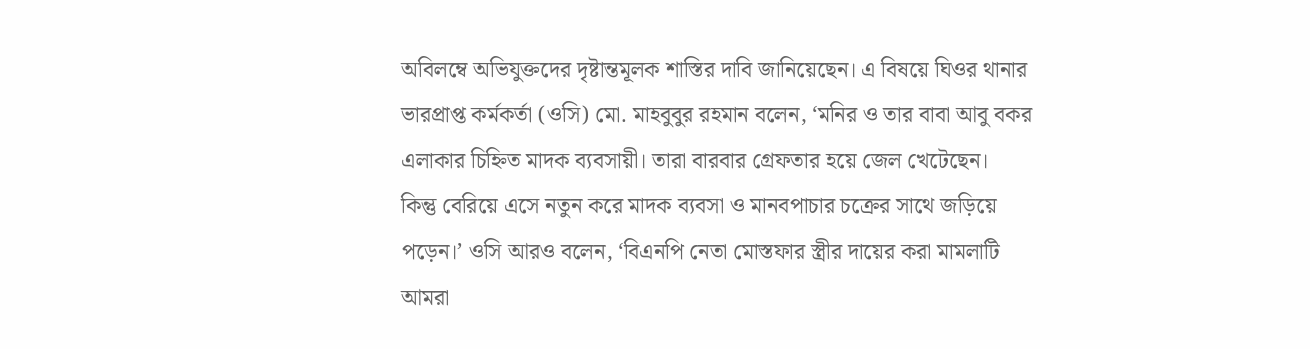অবিলম্বে অভিযুক্তদের দৃষ্টান্তমূলক শাস্তির দাবি জানিয়েছেন। এ বিষয়ে ঘিওর থানার ভারপ্রাপ্ত কর্মকর্তা (ওসি) মো. মাহবুবুর রহমান বলেন, ‘মনির ও তার বাবা আবু বকর এলাকার চিহ্নিত মাদক ব্যবসায়ী। তারা বারবার গ্রেফতার হয়ে জেল খেটেছেন। কিন্তু বেরিয়ে এসে নতুন করে মাদক ব্যবসা ও মানবপাচার চক্রের সাথে জড়িয়ে পড়েন।’ ওসি আরও বলেন, ‘বিএনপি নেতা মোস্তফার স্ত্রীর দায়ের করা মামলাটি আমরা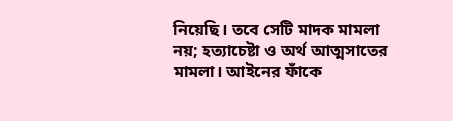নিয়েছি। তবে সেটি মাদক মামলা নয়; হত্যাচেষ্টা ও অর্থ আত্মসাতের মামলা। আইনের ফাঁকে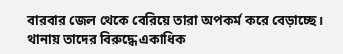বারবার জেল থেকে বেরিয়ে তারা অপকর্ম করে বেড়াচ্ছে। থানায় তাদের বিরুদ্ধে একাধিক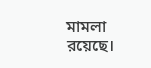মামলা রয়েছে।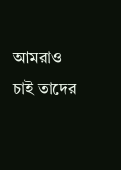আমরাও চাই তাদের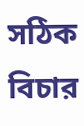সঠিক বিচার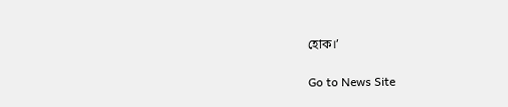হোক।’

Go to News Site